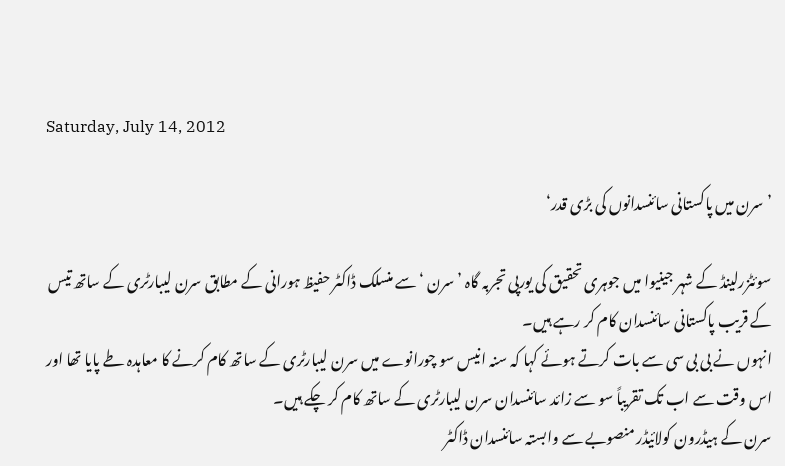Saturday, July 14, 2012

’سرن میں پاکستانی سائنسدانوں کی بڑی قدر‘

سوئٹزرلینڈ کے شہر جینیوا میں جوہری تحقیق کی یورپی تجربہ گاہ ’سرن ‘سے منسلک ڈاکٹر حفیظ ہورانی کے مطابق سرن لیبارٹری کے ساتھ تیس کے قریب پاکستانی سائنسدان کام کر رہے ہیں۔
انہوں نے بی بی سی سے بات کرتے ہوئے کہا کہ سنہ انیس سو چورانوے میں سرن لیبارٹری کے ساتھ کام کرنے کا معاہدہ طے پایا تھا اور اس وقت سے اب تک تقریباً سو سے زائد سائنسدان سرن لیبارٹری کے ساتھ کام کر چکے ہیں۔
سرن کے ہیڈرون کولائیڈر منصوبے سے وابستہ سائنسدان ڈاکٹر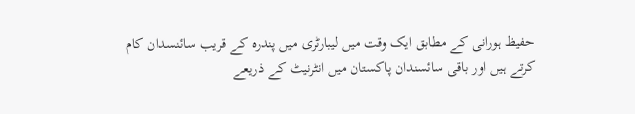حفیظ ہورانی کے مطابق ایک وقت میں لیبارٹری میں پندرہ کے قریب سائنسدان کام کرتے ہیں اور باقی سائسندان پاکستان میں انٹرنیٹ کے ذریعے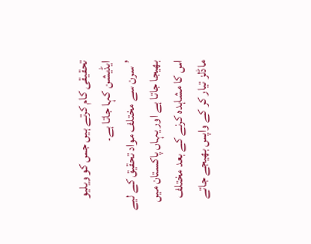تحقیقی کام کرتے ہیں جس کو ویلیو ایڈیشن کہا جاتا ہے۔
’سرن سے مختلف مواد تحقیق کے لیے بھیجا جاتا ہے اور یہاں پاکستان میں اس کا مشاہدہ کرنے کے بعد مختلف ماڈلز تیار کر کے واپس بھیجے جاتے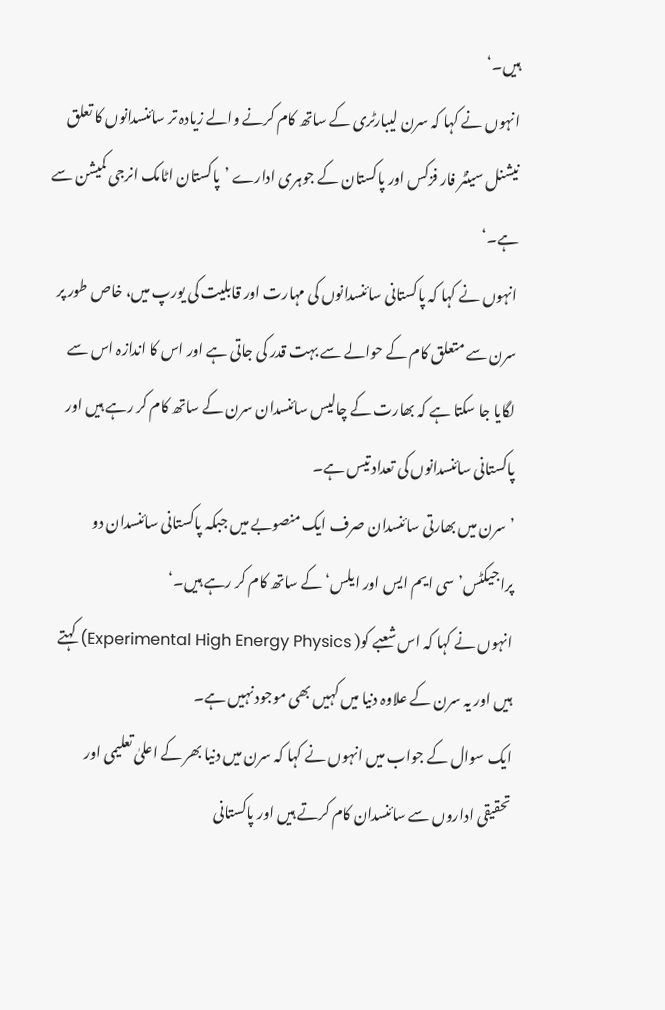ہیں۔‘
انہوں نے کہا کہ سرن لیبارٹری کے ساتھ کام کرنے والے زیادہ تر سائنسدانوں کا تعلق نیشنل سینٹر فار فزکس اور پاکستان کے جوہری ادارے ’پاکستان اٹامک انرجی کمیشن سے ہے۔‘
انہوں نے کہا کہ پاکستانی سائنسدانوں کی مہارت اور قابلیت کی یورپ میں، خاص طور پر سرن سے متعلق کام کے حوالے سے بہت قدر کی جاتی ہے اور اس کا اندازہ اس سے لگایا جا سکتا ہے کہ بھارت کے چالیس سائنسدان سرن کے ساتھ کام کر رہے ہیں اور پاکستانی سائنسدانوں کی تعداد تیس ہے۔
’سرن میں بھارتی سائنسدان صرف ایک منصوبے میں جبکہ پاکستانی سائنسدان دو پراجیکٹس’سی ایم ایس اور ایلس‘ کے ساتھ کام کر رہے ہیں۔‘
انہوں نے کہا کہ اس شعبے کو( Experimental High Energy Physics) کہتے ہیں اور یہ سرن کے علاوہ دنیا میں کہیں بھی موجود نہیں ہے۔
ایک سوال کے جواب میں انہوں نے کہا کہ سرن میں دنیا بھر کے اعلیٰ تعلیمی اور تحقیقی اداروں سے سائنسدان کام کرتے ہیں اور پاکستانی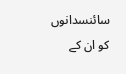سائنسدانوں کو ان کے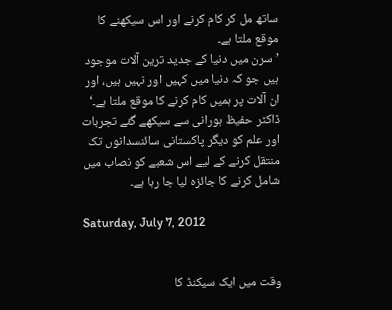ساتھ مل کر کام کرنے اور اس سیکھنے کا موقع ملتا ہے۔
’سرن میں دنیا کے جدید ترین آلات موجود ہیں جو کہ دنیا میں کہیں اور نہیں ہیں، اور ان آلات پر ہمیں کام کرنے کا موقع ملتا ہے۔‘
ڈاکٹر حفیظ ہورانی سے سیکھے گئے تجربات اور علم کو دیگر پاکستانی سائنسدانوں تک منتقل کرنے کے لیے اس شعبے کو نصاب میں شامل کرنے کا جائزہ لیا جا رہا ہے۔

Saturday, July 7, 2012


وقت میں ایک سیکنڈ کا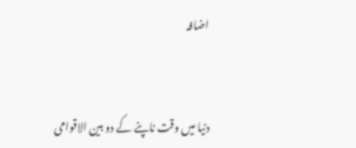اضافہ


دنیا میں وقت ناپنے کے دو بین الاقوامی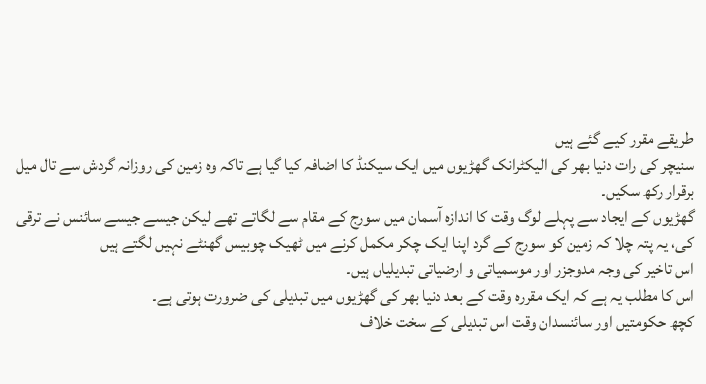طریقے مقرر کیے گئے ہیں
سنیچر کی رات دنیا بھر کی الیکٹرانک گھڑیوں میں ایک سیکنڈ کا اضافہ کیا گیا ہے تاکہ وہ زمین کی روزانہ گردش سے تال میل برقرار رکھ سکیں۔
گھڑیوں کے ایجاد سے پہلے لوگ وقت کا اندازہ آسمان میں سورج کے مقام سے لگاتے تھے لیکن جیسے جیسے سائنس نے ترقی کی، یہ پتہ چلا کہ زمین کو سورج کے گرد اپنا ایک چکر مکمل کرنے میں ٹھیک چوبیس گھنٹے نہیں لگتے ہیں
اس تاخیر کی وجہ مدوجزر اور موسمیاتی و ارضیاتی تبدیلیاں ہیں۔
اس کا مطلب یہ ہے کہ ایک مقررہ وقت کے بعد دنیا بھر کی گھڑیوں میں تبدیلی کی ضرورت ہوتی ہے۔
کچھ حکومتیں اور سائنسدان وقت اس تبدیلی کے سخت خلاف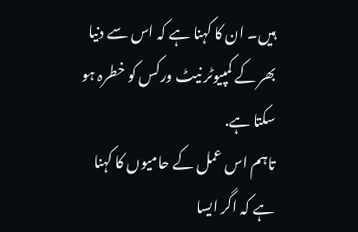ہیں۔ ان کا کہنا ہے کہ اس سے دنیا بھر کے کمپیوٹر نیٹ ورکس کو خطرہ ہو سکتا ہے.
تاہم اس عمل کے حامیوں کا کہنا ہے کہ اگر ایسا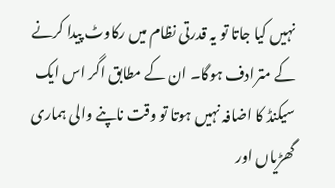نہیں کیا جاتا تو یہ قدرتی نظام میں رکاوٹ پیدا کرنے کے مترادف ہوگا۔ ان کے مطابق اگر اس ایک سیکنڈ کا اضافہ نہیں ہوتا تو وقت ناپنے والی ہماری گھڑیاں اور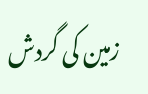زمین کی گردش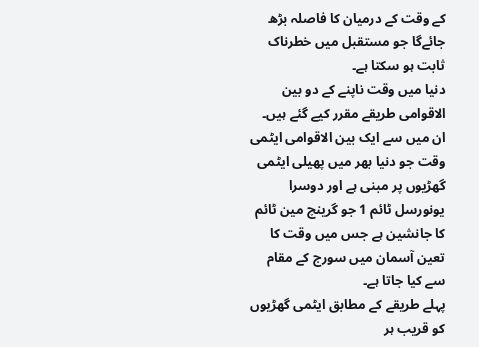کے وقت کے درمیان کا فاصلہ بڑھ جائےگا جو مستقبل میں خطرناک ثابت ہو سکتا ہے۔
دنیا میں وقت ناپنے کے دو بین الاقوامی طریقے مقرر کیے گئے ہیں۔ ان میں سے ایک بین الاقوامی ایٹمی وقت جو دنیا بھر میں پھیلی ایٹمی گھڑیوں پر مبنی ہے اور دوسرا يونورسل ٹائم 1 جو گرينچ مین ٹائم کا جانشین ہے جس میں وقت کا تعین آسمان میں سورج کے مقام سے کیا جاتا ہے۔
پہلے طریقے کے مطابق ایٹمی گھڑیوں کو قریب ہر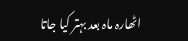اٹھارہ ماہ بعد بہتر کیا جاتا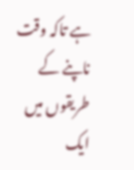ہے تاکہ وقت ناپنے کے طریقوں میں ایک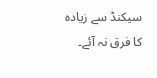سیکنڈ سے زیادہ کا فرق نہ آئے۔